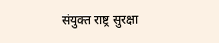संयुक्त राष्ट्र सुरक्षा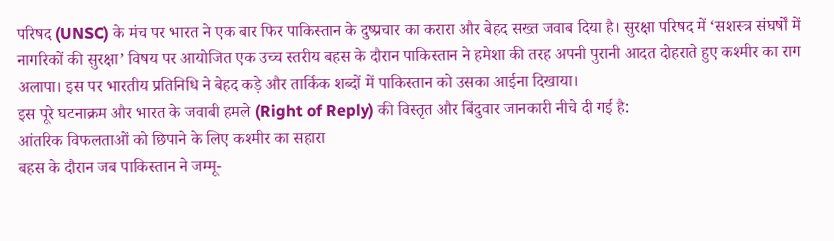परिषद (UNSC) के मंच पर भारत ने एक बार फिर पाकिस्तान के दुष्प्रचार का करारा और बेहद सख्त जवाब दिया है। सुरक्षा परिषद में ‘सशस्त्र संघर्षों में नागरिकों की सुरक्षा’ विषय पर आयोजित एक उच्च स्तरीय बहस के दौरान पाकिस्तान ने हमेशा की तरह अपनी पुरानी आदत दोहराते हुए कश्मीर का राग अलापा। इस पर भारतीय प्रतिनिधि ने बेहद कड़े और तार्किक शब्दों में पाकिस्तान को उसका आईना दिखाया।
इस पूरे घटनाक्रम और भारत के जवाबी हमले (Right of Reply) की विस्तृत और बिंदुवार जानकारी नीचे दी गई है:
आंतरिक विफलताओं को छिपाने के लिए कश्मीर का सहारा
बहस के दौरान जब पाकिस्तान ने जम्मू-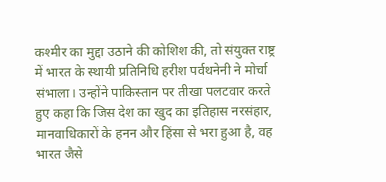कश्मीर का मुद्दा उठाने की कोशिश की, तो संयुक्त राष्ट्र में भारत के स्थायी प्रतिनिधि हरीश पर्वथनेनी ने मोर्चा संभाला। उन्होंने पाकिस्तान पर तीखा पलटवार करते हुए कहा कि जिस देश का खुद का इतिहास नरसंहार, मानवाधिकारों के हनन और हिंसा से भरा हुआ है, वह भारत जैसे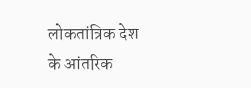लोकतांत्रिक देश के आंतरिक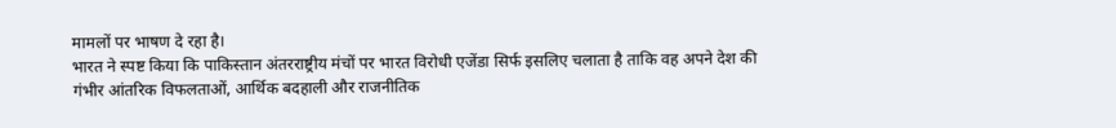मामलों पर भाषण दे रहा है।
भारत ने स्पष्ट किया कि पाकिस्तान अंतरराष्ट्रीय मंचों पर भारत विरोधी एजेंडा सिर्फ इसलिए चलाता है ताकि वह अपने देश की गंभीर आंतरिक विफलताओं, आर्थिक बदहाली और राजनीतिक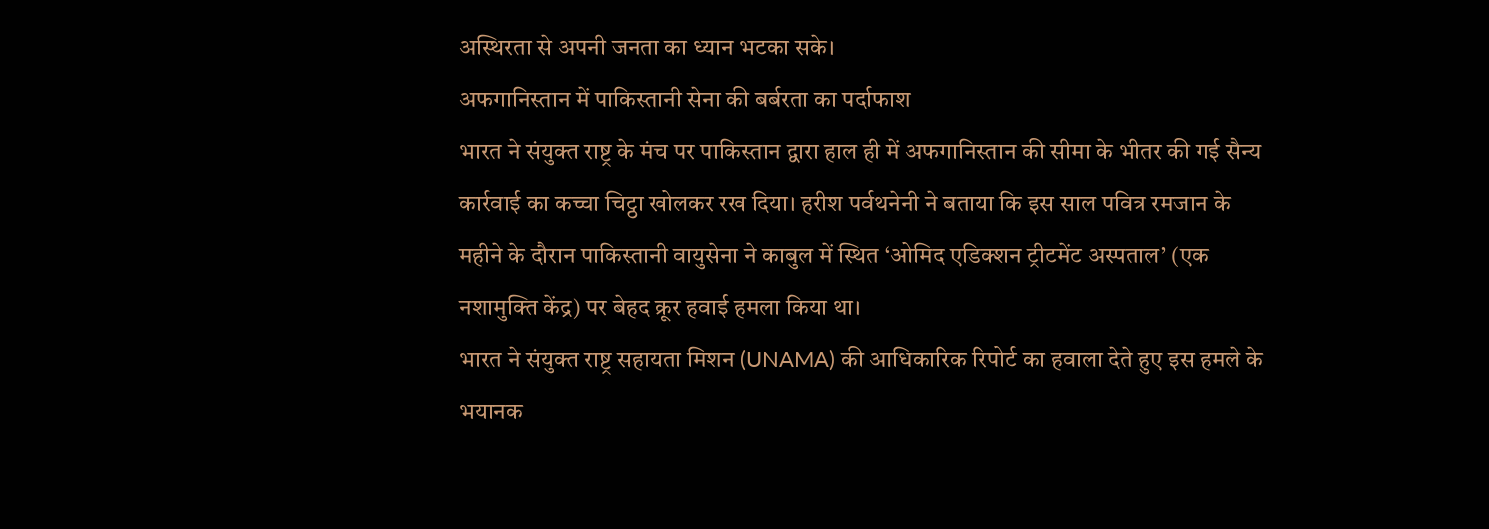अस्थिरता से अपनी जनता का ध्यान भटका सके।
अफगानिस्तान में पाकिस्तानी सेना की बर्बरता का पर्दाफाश
भारत ने संयुक्त राष्ट्र के मंच पर पाकिस्तान द्वारा हाल ही में अफगानिस्तान की सीमा के भीतर की गई सैन्य कार्रवाई का कच्चा चिट्ठा खोलकर रख दिया। हरीश पर्वथनेनी ने बताया कि इस साल पवित्र रमजान के महीने के दौरान पाकिस्तानी वायुसेना ने काबुल में स्थित ‘ओमिद एडिक्शन ट्रीटमेंट अस्पताल’ (एक नशामुक्ति केंद्र) पर बेहद क्रूर हवाई हमला किया था।
भारत ने संयुक्त राष्ट्र सहायता मिशन (UNAMA) की आधिकारिक रिपोर्ट का हवाला देते हुए इस हमले के भयानक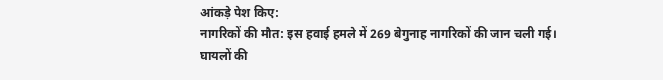आंकड़े पेश किए:
नागरिकों की मौत: इस हवाई हमले में 269 बेगुनाह नागरिकों की जान चली गई।
घायलों की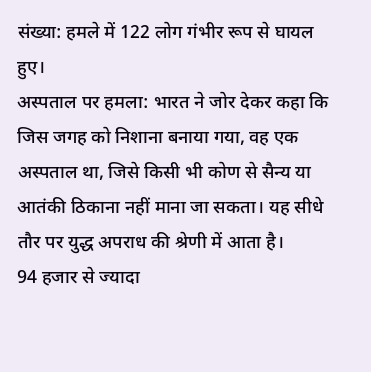संख्या: हमले में 122 लोग गंभीर रूप से घायल हुए।
अस्पताल पर हमला: भारत ने जोर देकर कहा कि जिस जगह को निशाना बनाया गया, वह एक अस्पताल था, जिसे किसी भी कोण से सैन्य या आतंकी ठिकाना नहीं माना जा सकता। यह सीधे तौर पर युद्ध अपराध की श्रेणी में आता है।
94 हजार से ज्यादा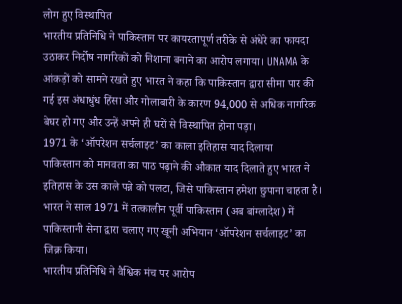लोग हुए विस्थापित
भारतीय प्रतिनिधि ने पाकिस्तान पर कायरतापूर्ण तरीके से अंधेरे का फायदा उठाकर निर्दोष नागरिकों को निशाना बनाने का आरोप लगाया। UNAMA के आंकड़ों को सामने रखते हुए भारत ने कहा कि पाकिस्तान द्वारा सीमा पार की गई इस अंधाधुंध हिंसा और गोलाबारी के कारण 94,000 से अधिक नागरिक बेघर हो गए और उन्हें अपने ही घरों से विस्थापित होना पड़ा।
1971 के ‘ऑपरेशन सर्चलाइट’ का काला इतिहास याद दिलाया
पाकिस्तान को मानवता का पाठ पढ़ाने की औकात याद दिलाते हुए भारत ने इतिहास के उस काले पन्ने को पलटा, जिसे पाकिस्तान हमेशा छुपाना चाहता है। भारत ने साल 1971 में तत्कालीन पूर्वी पाकिस्तान (अब बांग्लादेश) में पाकिस्तानी सेना द्वारा चलाए गए खूनी अभियान ‘ऑपरेशन सर्चलाइट’ का जिक्र किया।
भारतीय प्रतिनिधि ने वैश्विक मंच पर आरोप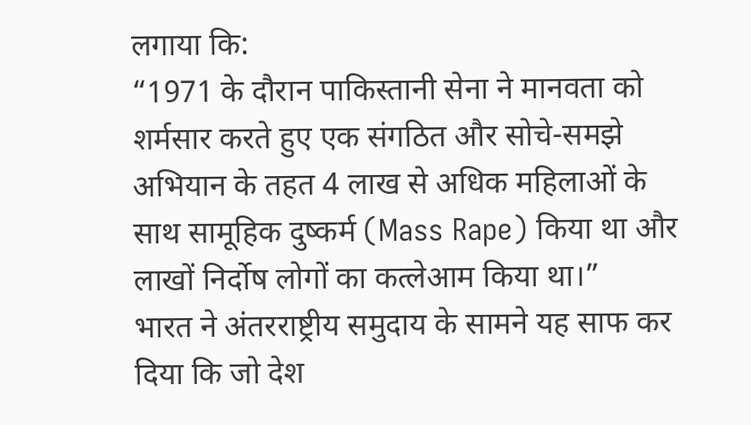लगाया कि:
“1971 के दौरान पाकिस्तानी सेना ने मानवता को शर्मसार करते हुए एक संगठित और सोचे-समझे अभियान के तहत 4 लाख से अधिक महिलाओं के साथ सामूहिक दुष्कर्म (Mass Rape) किया था और लाखों निर्दोष लोगों का कत्लेआम किया था।”
भारत ने अंतरराष्ट्रीय समुदाय के सामने यह साफ कर दिया कि जो देश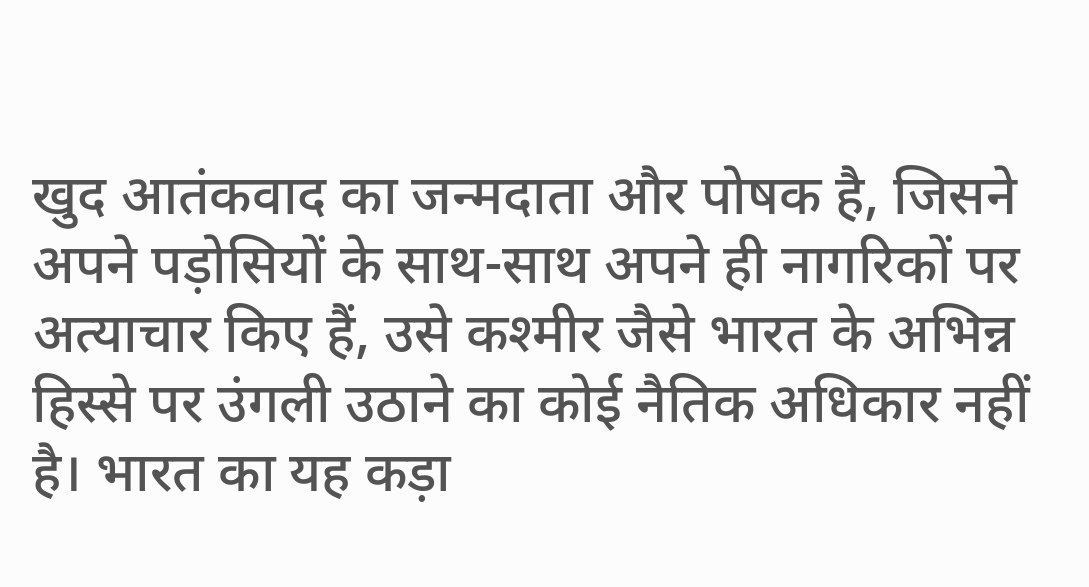खुद आतंकवाद का जन्मदाता और पोषक है, जिसने अपने पड़ोसियों के साथ-साथ अपने ही नागरिकों पर अत्याचार किए हैं, उसे कश्मीर जैसे भारत के अभिन्न हिस्से पर उंगली उठाने का कोई नैतिक अधिकार नहीं है। भारत का यह कड़ा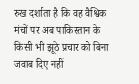रुख दर्शाता है कि वह वैश्विक मंचों पर अब पाकिस्तान के किसी भी झूठे प्रचार को बिना जवाब दिए नहीं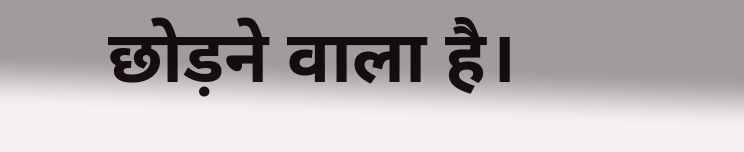छोड़ने वाला है।